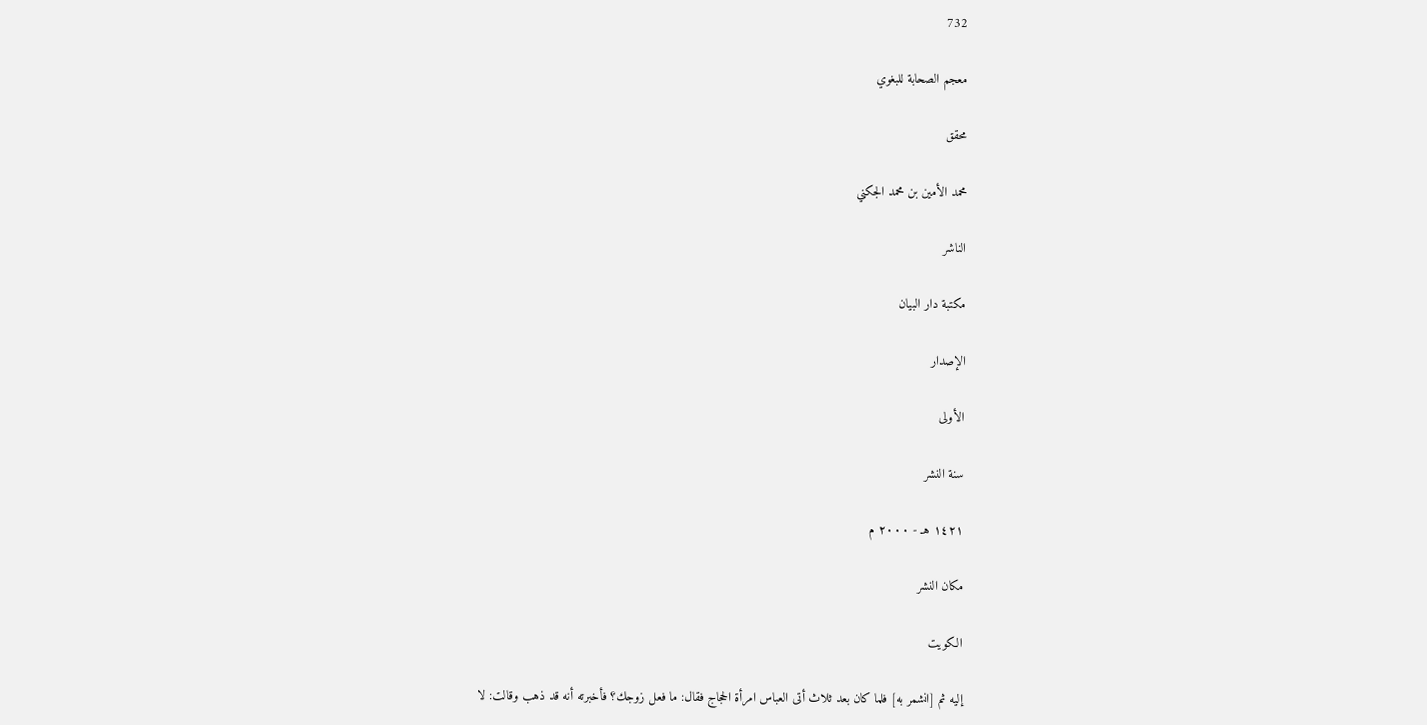732

معجم الصحابة للبغوي

محقق

محمد الأمين بن محمد الجكني

الناشر

مكتبة دار البيان

الإصدار

الأولى

سنة النشر

١٤٢١ هـ - ٢٠٠٠ م

مكان النشر

الكويت

إليه ثم [انشمر به] فلما كان بعد ثلاث أتى العباس امرأة الحجاج فقال: ما فعل زوجك؟ فأخبرته أنه قد ذهب وقالت: لا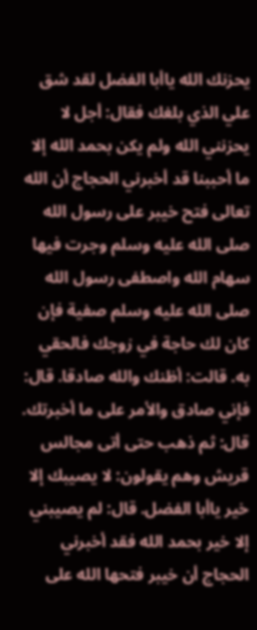يحزنك الله ياأبا الفضل لقد شق علي الذي بلغك فقال: أجل لا يحزنني الله ولم يكن بحمد الله إلا ما أحببنا قد أخبرني الحجاج أن الله تعالى فتح خيبر على رسول الله صلى الله عليه وسلم وجرت فيها سهام الله واصطفى رسول الله صلى الله عليه وسلم صفية فإن كان لك حاجة في زوجك فالحقي به. قالت: أظنك والله صادقا. قال: فإني صادق والأمر على ما أخبرتك.
قال: ثم ذهب حتى أتى مجالس قريش وهم يقولون: لا يصيبك إلا خير ياأبا الفضل. قال: لم يصيبني إلا خير بحمد الله فقد أخبرني الحجاج أن خيبر فتحها الله على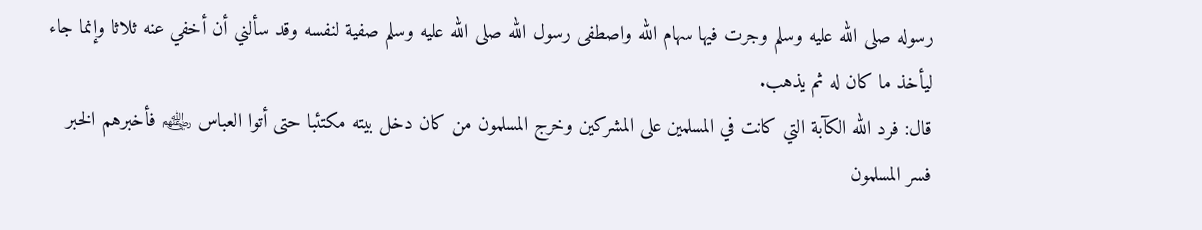رسوله صلى الله عليه وسلم وجرت فيها سهام الله واصطفى رسول الله صلى الله عليه وسلم صفية لنفسه وقد سألني أن أخفي عنه ثلاثا وإنما جاء ليأخذ ما كان له ثم يذهب.
قال: فرد الله الكآبة التي كانت في المسلمين على المشركين وخرج المسلمون من كان دخل بيته مكتئبا حتى أتوا العباس ﵃ فأخبرهم الخبر فسر المسلمون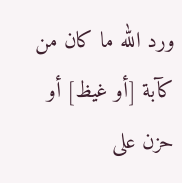ورد الله ما كان من كآبة [أو غيظ] أو حزن على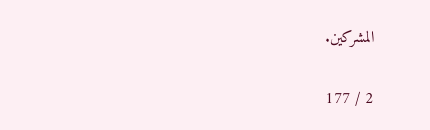المشركين.

2 / 177